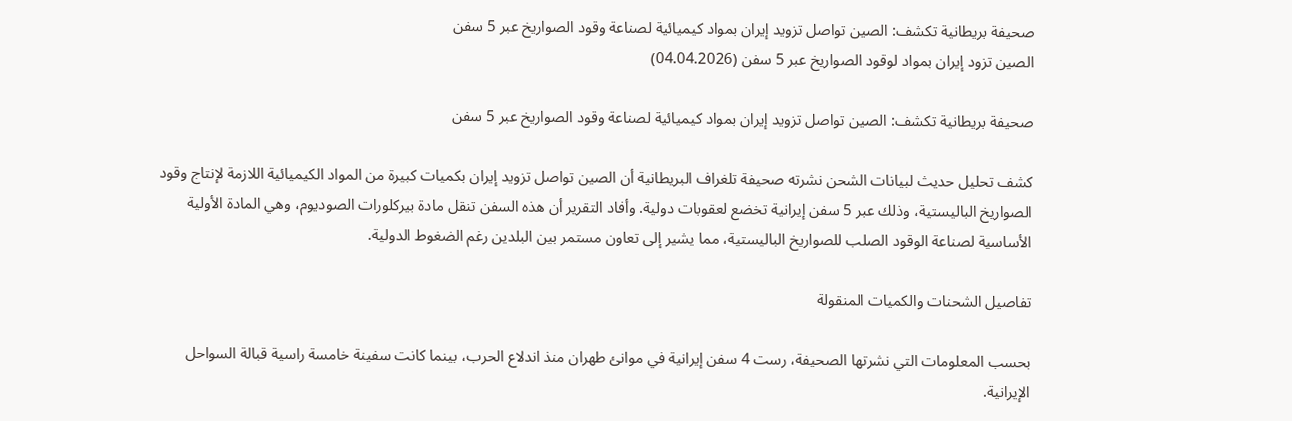صحيفة بريطانية تكشف: الصين تواصل تزويد إيران بمواد كيميائية لصناعة وقود الصواريخ عبر 5 سفن
الصين تزود إيران بمواد لوقود الصواريخ عبر 5 سفن (04.04.2026)

صحيفة بريطانية تكشف: الصين تواصل تزويد إيران بمواد كيميائية لصناعة وقود الصواريخ عبر 5 سفن

كشف تحليل حديث لبيانات الشحن نشرته صحيفة تلغراف البريطانية أن الصين تواصل تزويد إيران بكميات كبيرة من المواد الكيميائية اللازمة لإنتاج وقود الصواريخ الباليستية، وذلك عبر 5 سفن إيرانية تخضع لعقوبات دولية. وأفاد التقرير أن هذه السفن تنقل مادة بيركلورات الصوديوم، وهي المادة الأولية الأساسية لصناعة الوقود الصلب للصواريخ الباليستية، مما يشير إلى تعاون مستمر بين البلدين رغم الضغوط الدولية.

تفاصيل الشحنات والكميات المنقولة

بحسب المعلومات التي نشرتها الصحيفة، رست 4 سفن إيرانية في موانئ طهران منذ اندلاع الحرب، بينما كانت سفينة خامسة راسية قبالة السواحل الإيرانية.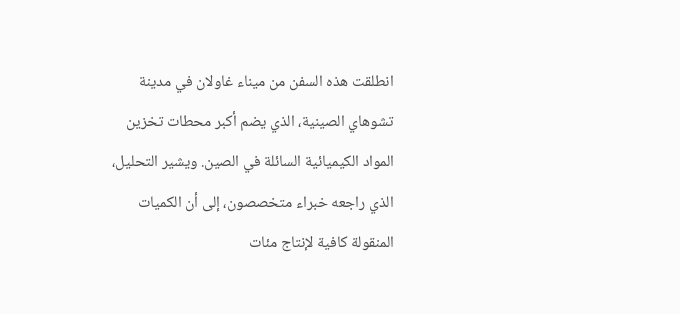انطلقت هذه السفن من ميناء غاولان في مدينة تشوهاي الصينية، الذي يضم أكبر محطات تخزين المواد الكيميائية السائلة في الصين. ويشير التحليل، الذي راجعه خبراء متخصصون، إلى أن الكميات المنقولة كافية لإنتاج مئات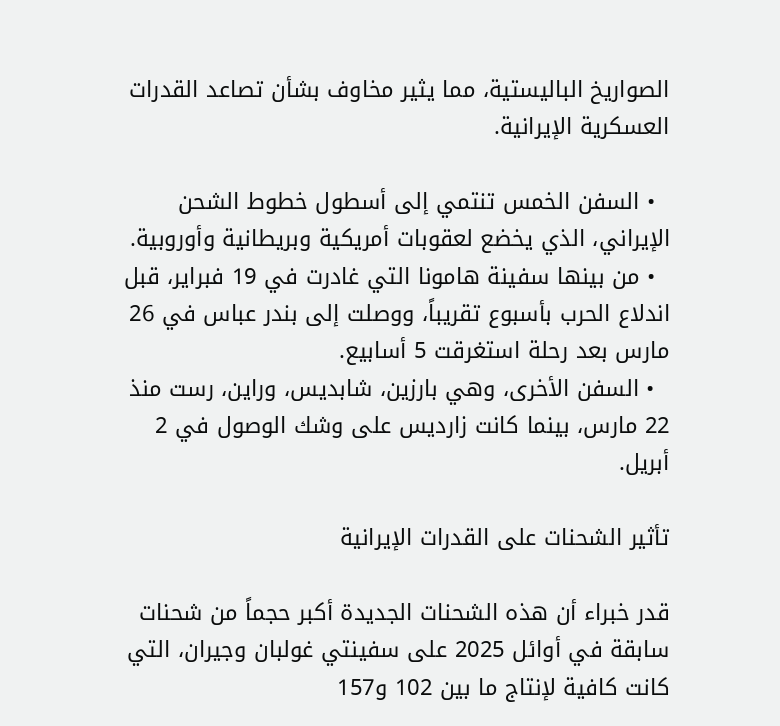الصواريخ الباليستية، مما يثير مخاوف بشأن تصاعد القدرات العسكرية الإيرانية.

  • السفن الخمس تنتمي إلى أسطول خطوط الشحن الإيراني، الذي يخضع لعقوبات أمريكية وبريطانية وأوروبية.
  • من بينها سفينة هامونا التي غادرت في 19 فبراير، قبل اندلاع الحرب بأسبوع تقريباً، ووصلت إلى بندر عباس في 26 مارس بعد رحلة استغرقت 5 أسابيع.
  • السفن الأخرى، وهي بارزين، شابديس، وراين، رست منذ 22 مارس، بينما كانت زارديس على وشك الوصول في 2 أبريل.

تأثير الشحنات على القدرات الإيرانية

قدر خبراء أن هذه الشحنات الجديدة أكبر حجماً من شحنات سابقة في أوائل 2025 على سفينتي غولبان وجيران، التي كانت كافية لإنتاج ما بين 102 و157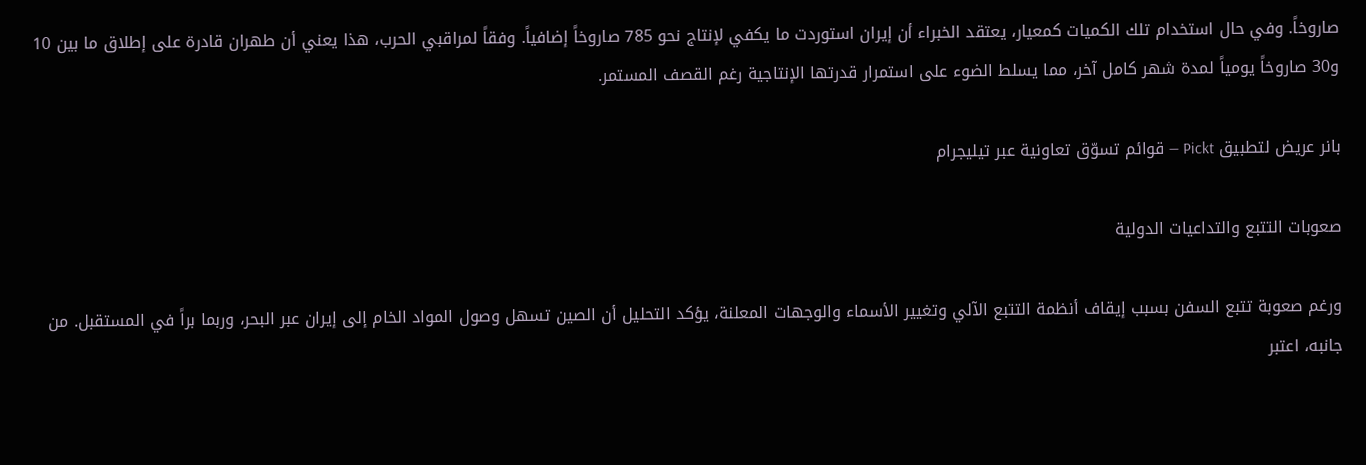صاروخاً. وفي حال استخدام تلك الكميات كمعيار، يعتقد الخبراء أن إيران استوردت ما يكفي لإنتاج نحو 785 صاروخاً إضافياً. وفقاً لمراقبي الحرب، هذا يعني أن طهران قادرة على إطلاق ما بين 10 و30 صاروخاً يومياً لمدة شهر كامل آخر، مما يسلط الضوء على استمرار قدرتها الإنتاجية رغم القصف المستمر.

بانر عريض لتطبيق Pickt — قوائم تسوّق تعاونية عبر تيليجرام

صعوبات التتبع والتداعيات الدولية

ورغم صعوبة تتبع السفن بسبب إيقاف أنظمة التتبع الآلي وتغيير الأسماء والوجهات المعلنة، يؤكد التحليل أن الصين تسهل وصول المواد الخام إلى إيران عبر البحر، وربما براً في المستقبل. من جانبه، اعتبر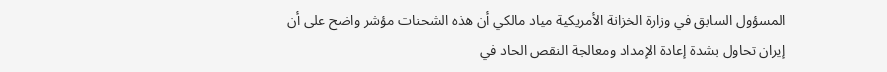المسؤول السابق في وزارة الخزانة الأمريكية مياد مالكي أن هذه الشحنات مؤشر واضح على أن إيران تحاول بشدة إعادة الإمداد ومعالجة النقص الحاد في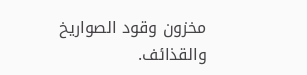مخزون وقود الصواريخ والقذائف.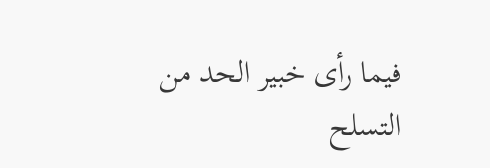فيما رأى خبير الحد من التسلح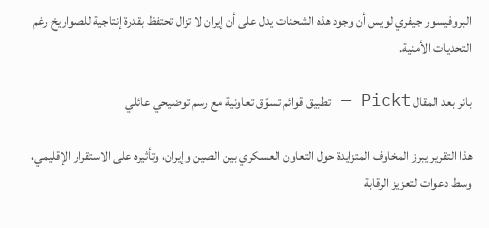البروفيسور جيفري لويس أن وجود هذه الشحنات يدل على أن إيران لا تزال تحتفظ بقدرة إنتاجية للصواريخ رغم التحديات الأمنية.

بانر بعد المقال Pickt — تطبيق قوائم تسوّق تعاونية مع رسم توضيحي عائلي

هذا التقرير يبرز المخاوف المتزايدة حول التعاون العسكري بين الصين وإيران، وتأثيره على الاستقرار الإقليمي، وسط دعوات لتعزيز الرقابة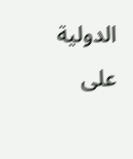الدولية على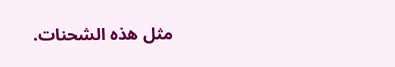مثل هذه الشحنات.